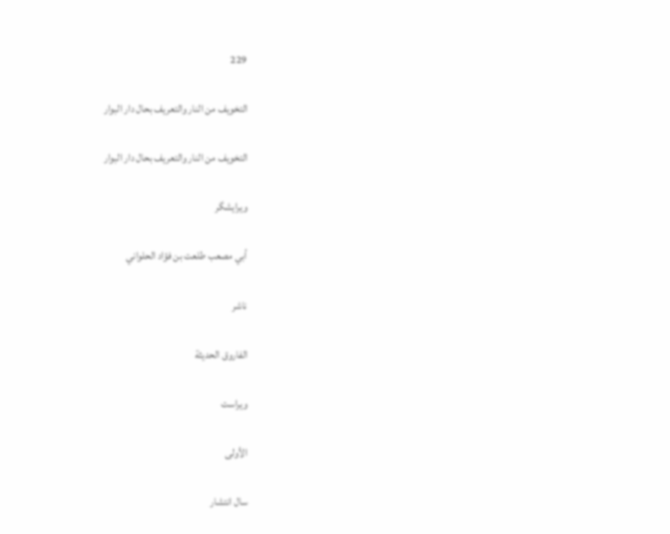229

التخويف من النار والتعريف بحال دار البوار

التخويف من النار والتعريف بحال دار البوار

ویرایشگر

أبي مصعب طلعت بن فؤاد الحلواني

ناشر

الفاروق الحديثة

ویراست

الأولى

سال انتشار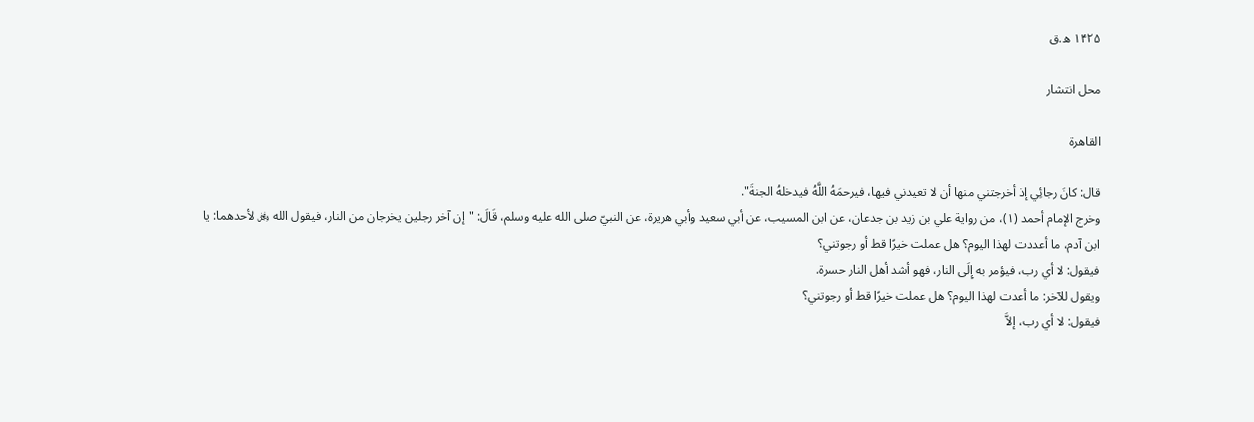۱۴۲۵ ه.ق

محل انتشار

القاهرة

قال: كانَ رجائِي إذ أخرجتني منها أن لا تعيدني فيها، فيرحمَهُ اللَّهُ فيدخلهُ الجنةَ".
وخرج الإمام أحمد (١)، من رواية علي بن زيد بن جدعان، عن ابن المسيب، عن أبي سعيد وأبي هريرة، عن النبيّ صلى الله عليه وسلم، قَالَ: "إن آخر رجلين يخرجان من النار، فيقول الله ﷿ لأحدهما: يا ابن آدم، ما أعددت لهذا اليوم؟ هل عملت خيرًا قط أو رجوتني؟
فيقول: لا أي رب، فيؤمر به إِلَى النار، فهو أشد أهل النار حسرة.
ويقول للآخر: ما أعدت لهذا اليوم؟ هل عملت خيرًا قط أو رجوتني؟
فيقول: لا أي رب، إلاَّ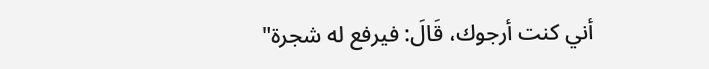أني كنت أرجوك، قَالَ: فيرفع له شجرة"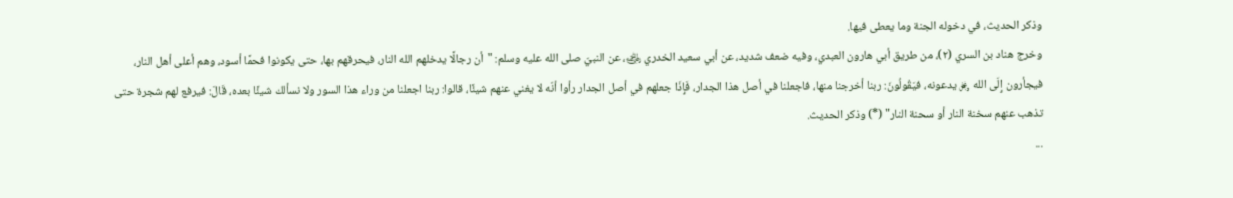وذكر الحديث، في دخوله الجنة وما يعطى فيها.
وخرج هناد بن السري (٢)، من طريق أبي هارون العبدي، وفيه ضعف شديد، عن أبي سعيد الخدري ﵁، عن النبيّ صلى الله عليه وسلم: "أن رجالًا يدخلهم الله النار، فيحرقهم بها، حتى يكونوا فحمًا أسود، وهم أعلى أهل النار، فيجأرون إِلَى الله ﷿ يدعونه، فيَقُولُونَ: ربنا أخرجنا منها، فاجعلنا في أصل هذا الجدار، فَإِذَا جعلهم في أصل الجدار رأوا أنّه لا يغني عنهم شيئًا، قالوا: ربنا اجعلنا من وراء هذا السور ولا نسألك شيئًا بعده، قَالَ: فيرفع لهم شجرة حتى تذهب عنهم سخنة النار أو سحنة النار" (*) وذكر الحديث.
...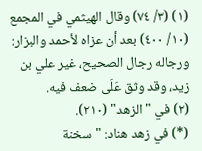(١) (٣/ ٧٤) وقال الهيثمي في المجمع (١٠/ ٤٠٠) بعد أن عزاه لأحمد والبزار: ورجاله رجال الصحيح، غير علي بن زيد، وقد وثق عَلَى ضعف فيه.
(٢) في "الزهد" (٢١٠).
(*) في زهد هناد: "سخنة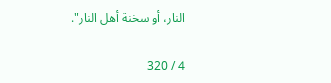النار، أو سخنة أهل النار".

4 / 320